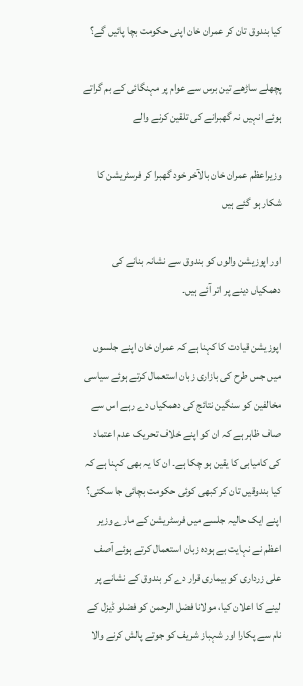کیا بندوق تان کر عمران خان اپنی حکومت بچا پائیں گے؟

پچھلے ساڑھے تین برس سے عوام پر مہنگائی کے بم گراتے ہوئے انہیں نہ گھبرانے کی تلقین کرنے والے

وزیراعظم عمران خان بالآخر خود گھبرا کر فرسٹریشن کا شکار ہو گئے ہیں

اور اپوزیشن والوں کو بندوق سے نشانہ بنانے کی دھمکیاں دینے پر اتر آئے ہیں۔

اپوزیشن قیادت کا کہنا ہے کہ عمران خان اپنے جلسوں میں جس طرح کی بازاری زبان استعمال کرتے ہوئے سیاسی مخالفین کو سنگین نتائج کی دھمکیاں دے رہے اس سے صاف ظاہر ہے کہ ان کو اپنے خلاف تحریک عدم اعتماد کی کامیابی کا یقین ہو چکا ہے۔ ان کا یہ بھی کہنا ہے کہ کیا بندوقیں تان کر کبھی کوئی حکومت بچائی جا سکتی؟ اپنے ایک حالیہ جلسے میں فرسٹریشن کے مارے وزیر اعظم نے نہایت بے ہودہ زبان استعمال کرتے ہوئے آصف علی زرداری کو بیماری قرار دے کر بندوق کے نشانے پر لینے کا اعلان کیا، مولانا فضل الرحمن کو فضلو ڈیزل کے نام سے پکارا اور شہباز شریف کو جوتے پالش کرنے والا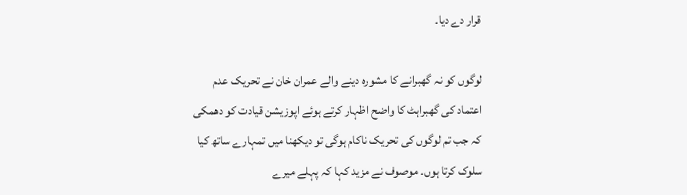قرار دے دیا۔

لوگوں کو نہ گھبرانے کا مشورہ دینے والے عمران خان نے تحریک عدم اعتماد کی گھبراہٹ کا واضح اظہار کرتے ہوئے اپوزیشن قیادت کو دھمکی کہ جب تم لوگوں کی تحریک ناکام ہوگی تو دیکھنا میں تمہارے ساتھ کیا سلوک کرتا ہوں۔ موصوف نے مزید کہا کہ پہلے میرے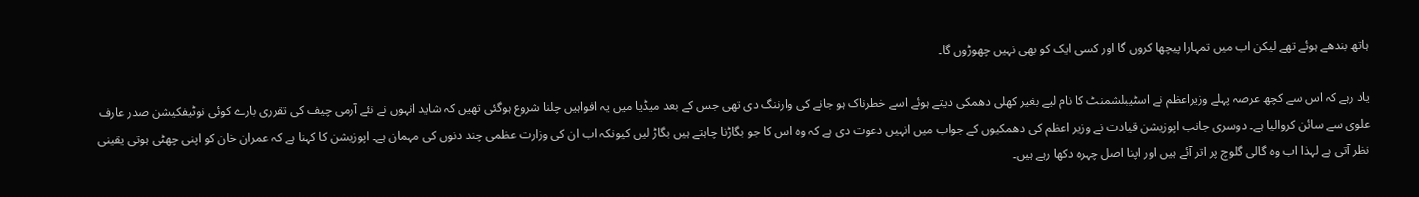ہاتھ بندھے ہوئے تھے لیکن اب میں تمہارا پیچھا کروں گا اور کسی ایک کو بھی نہیں چھوڑوں گا۔

یاد رہے کہ اس سے کچھ عرصہ پہلے وزیراعظم نے اسٹیبلشمنٹ کا نام لیے بغیر کھلی دھمکی دیتے ہوئے اسے خطرناک ہو جانے کی وارننگ دی تھی جس کے بعد میڈیا میں یہ افواہیں چلنا شروع ہوگئی تھیں کہ شاید انہوں نے نئے آرمی چیف کی تقرری بارے کوئی نوٹیفکیشن صدر عارف علوی سے سائن کروالیا ہے۔ دوسری جانب اپوزیشن قیادت نے وزیر اعظم کی دھمکیوں کے جواب میں انہیں دعوت دی ہے کہ وہ اس کا جو بگاڑنا چاہتے ہیں بگاڑ لیں کیونکہ اب ان کی وزارت عظمی چند دنوں کی مہمان ہے۔ اپوزیشن کا کہنا ہے کہ عمران خان کو اپنی چھٹی ہوتی یقینی نظر آتی ہے لہذا اب وہ گالی گلوچ پر اتر آئے ہیں اور اپنا اصل چہرہ دکھا رہے ہیں۔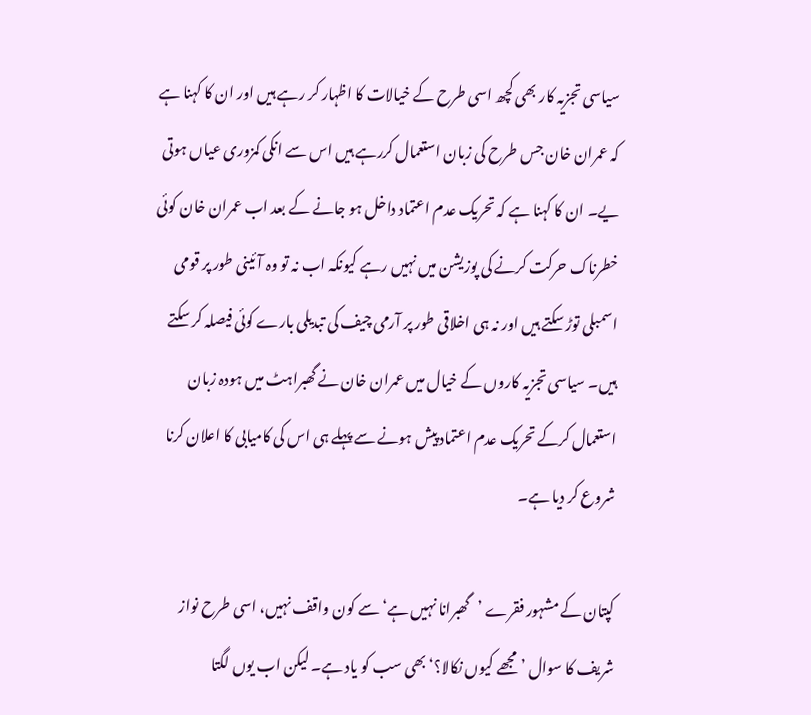سیاسی تجزیہ کار بھی کچھ اسی طرح کے خیالات کا اظہار کر رہے ہیں اور ان کا کہنا ہے کہ عمران خان جس طرح کی زبان استعمال کررہے ہیں اس سے انکی کمزوری عیاں ہوتی یے۔ ان کا کہنا ہے کہ تحریک عدم اعتماد داخل ہو جانے کے بعد اب عمران خان کوئی خطرناک حرکت کرنے کی پوزیشن میں نہیں رہے کیونکہ اب نہ تو وہ آئینی طور پر قومی اسمبلی توڑ سکتے ہیں اور نہ ہی اخلاقی طور پر آرمی چیف کی تبدیلی بارے کوئی فیصلہ کر سکتے ہیں۔ سیاسی تجزیہ کاروں کے خیال میں عمران خان نے گھبراہٹ میں ہودہ زبان استعمال کرکے تحریک عدم اعتماد پیش ہونے سے پہلے ہی اس کی کامیابی کا اعلان کرنا شروع کر دیا ہے۔

کپتان کے مشہور فقرے ’گھبرانا نہیں ہے‘ سے کون واقف نہیں، اسی طرح نواز شریف کا سوال ’مجھے کیوں نکالا؟‘ بھی سب کو یاد ہے۔ لیکن اب یوں لگتا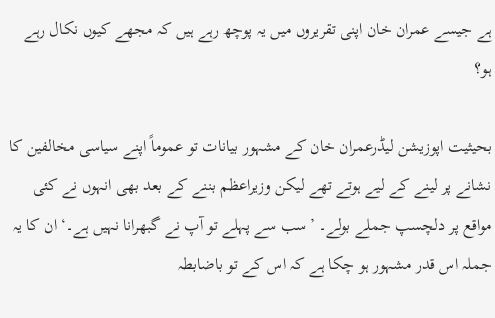ہے جیسے عمران خان اپنی تقریروں میں یہ پوچھ رہے ہیں کہ مجھے کیوں نکال رہے ہو؟

بحیثیت اپوزیشن لیڈرعمران خان کے مشہور بیانات تو عموماً اپنے سیاسی مخالفین کا نشانے پر لینے کے لیے ہوتے تھے لیکن وزیراعظم بننے کے بعد بھی انہوں نے کئی مواقع پر دلچسپ جملے بولے۔ ’سب سے پہلے تو آپ نے گبھرانا نہیں ہے۔‘ ان کا یہ جملہ اس قدر مشہور ہو چکا ہے کہ اس کے تو باضابطہ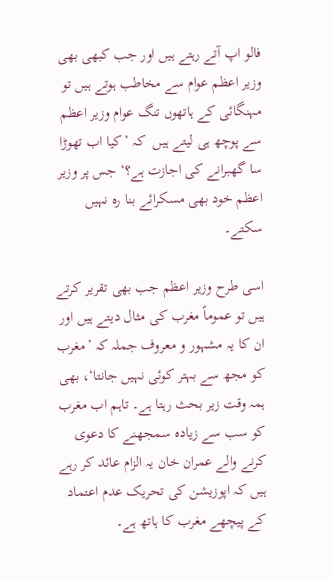فالو اپ آتے رہتے ہیں اور جب کبھی بھی وزیر اعظم عوام سے مخاطب ہوتے ہیں تو مہنگائی کے ہاتھوں تنگ عوام وزیر اعظم سے پوچھ ہی لیتے ہیں  کہ ’کیا اب تھوڑا سا گھبرانے کی اجازت ہے؟‘ جس پر وزیر اعظم خود بھی مسکرائے بنا رہ نہیں سکتے۔

اسی طرح وزیر اعظم جب بھی تقریر کرتے ہیں تو عموماً مغرب کی مثال دیتے ہیں اور ان کا یہ مشہور و معروف جملہ کہ ’مغرب کو مجھ سے بہتر کوئی نہیں جانتا‘، بھی ہمہ وقت زیر بحث رہتا ہے۔ تاہم اب مغرب کو سب سے زیادہ سمجھنے کا دعوی کرنے والے عمران خان یہ الزام عائد کر رہے ہیں کہ اپوزیشن کی تحریک عدم اعتماد کے پیچھے مغرب کا ہاتھ ہے۔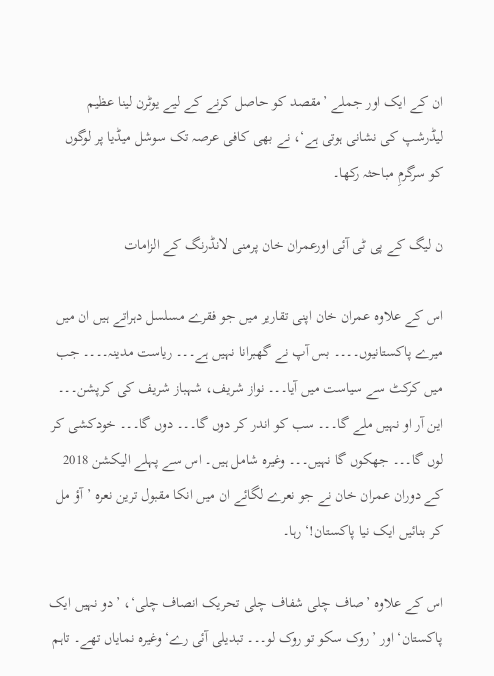ان کے ایک اور جملے ’مقصد کو حاصل کرنے کے لیے یوٹرن لینا عظیم لیڈرشپ کی نشانی ہوتی ہے‘، نے بھی کافی عرصہ تک سوشل میڈیا پر لوگوں کو سرگرمِ مباحثہ رکھا۔

ن لیگ کے پی ٹی آئی اورعمران خان پرمنی لانڈرنگ کے الزامات

اس کے علاوہ عمران خان اپنی تقاریر میں جو فقرے مسلسل دہراتے ہیں ان میں میرے پاکستانیوں۔۔۔۔ بس آپ نے گھبرانا نہیں ہے۔۔۔ ریاست مدینہ۔۔۔۔ جب میں کرکٹ سے سیاست میں آیا۔۔۔ نواز شریف، شہباز شریف کی کرپشن۔۔۔ این آر او نہیں ملے گا۔۔۔ سب کو اندر کر دوں گا۔۔۔ دوں گا۔۔۔ خودکشی کر لوں گا۔۔۔ جھکوں گا نہیں۔۔۔ وغیرہ شامل ہیں۔ اس سے پہلے الیکشن 2018 کے دوران عمران خان نے جو نعرے لگائے ان میں انکا مقبول ترین نعرہ ’آؤ مل کر بنائیں ایک نیا پاکستان!‘ رہا۔

اس کے علاوہ ’صاف چلی شفاف چلی تحریک انصاف چلی‘، ’دو نہیں ایک پاکستان‘ اور ’روک سکو تو روک لو۔۔۔ تبدیلی آئی رے‘ وغیرہ نمایاں تھے۔ تاہم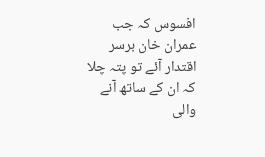افسوس کہ جب عمران خان برسر اقتدار آئے تو پتہ چلا کہ ان کے ساتھ آنے والی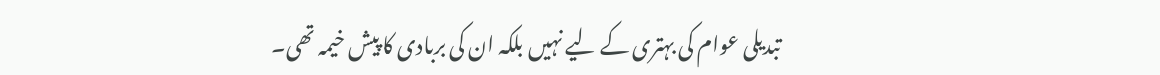تبدیلی عوام کی بہتری کے لیے نہیں بلکہ ان کی بربادی کا پیش خیمہ تھی۔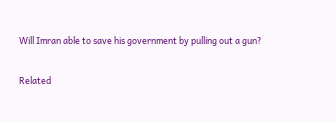Will Imran able to save his government by pulling out a gun?

Related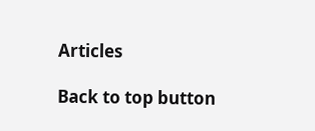Articles

Back to top button